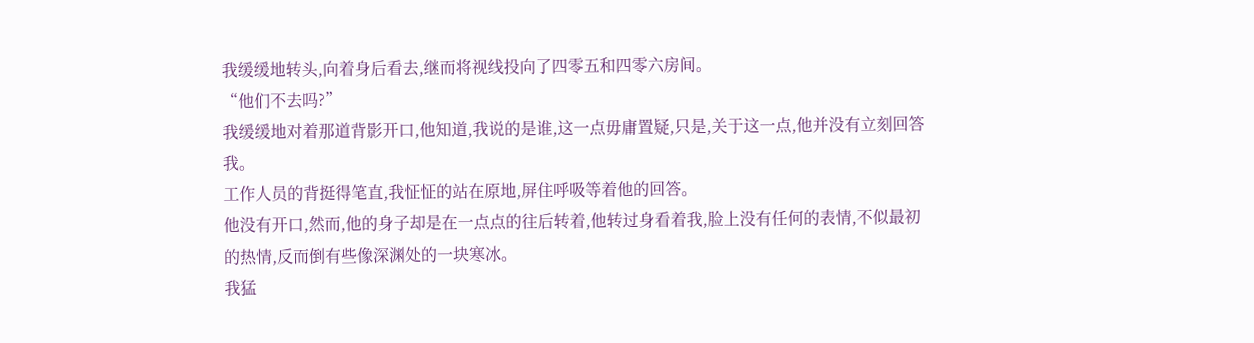我缓缓地转头,向着身后看去,继而将视线投向了四零五和四零六房间。
“他们不去吗?”
我缓缓地对着那道背影开口,他知道,我说的是谁,这一点毋庸置疑,只是,关于这一点,他并没有立刻回答我。
工作人员的背挺得笔直,我怔怔的站在原地,屏住呼吸等着他的回答。
他没有开口,然而,他的身子却是在一点点的往后转着,他转过身看着我,脸上没有任何的表情,不似最初的热情,反而倒有些像深渊处的一块寒冰。
我猛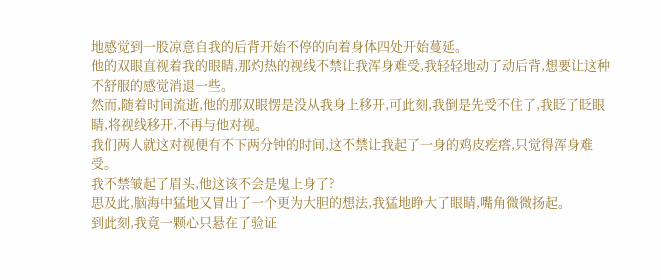地感觉到一股凉意自我的后背开始不停的向着身体四处开始蔓延。
他的双眼直视着我的眼睛,那灼热的视线不禁让我浑身难受,我轻轻地动了动后背,想要让这种不舒服的感觉消退一些。
然而,随着时间流逝,他的那双眼愣是没从我身上移开,可此刻,我倒是先受不住了,我眨了眨眼睛,将视线移开,不再与他对视。
我们两人就这对视便有不下两分钟的时间,这不禁让我起了一身的鸡皮疙瘩,只觉得浑身难受。
我不禁皱起了眉头,他这该不会是鬼上身了?
思及此,脑海中猛地又冒出了一个更为大胆的想法,我猛地睁大了眼睛,嘴角微微扬起。
到此刻,我竟一颗心只悬在了验证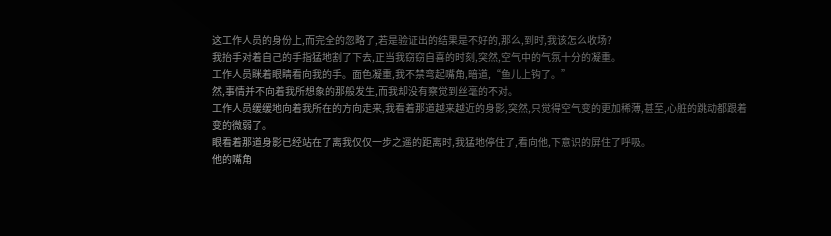这工作人员的身份上,而完全的忽略了,若是验证出的结果是不好的,那么,到时,我该怎么收场?
我抬手对着自己的手指猛地割了下去,正当我窃窃自喜的时刻,突然,空气中的气氛十分的凝重。
工作人员眯着眼睛看向我的手。面色凝重,我不禁弯起嘴角,暗道,“鱼儿上钩了。”
然,事情并不向着我所想象的那般发生,而我却没有察觉到丝毫的不对。
工作人员缓缓地向着我所在的方向走来,我看着那道越来越近的身影,突然,只觉得空气变的更加稀薄,甚至,心脏的跳动都跟着变的微弱了。
眼看着那道身影已经站在了离我仅仅一步之遥的距离时,我猛地停住了,看向他,下意识的屏住了呼吸。
他的嘴角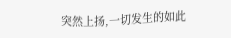突然上扬,一切发生的如此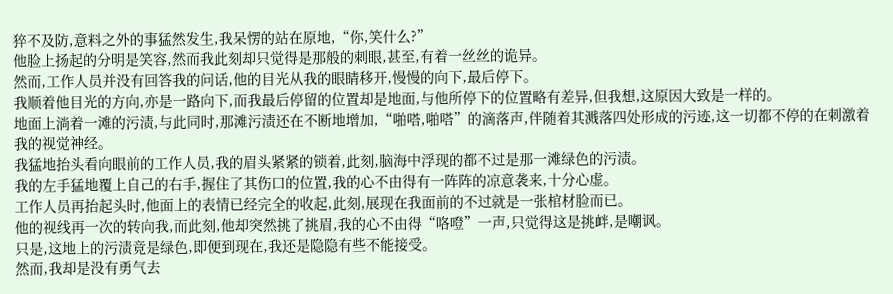猝不及防,意料之外的事猛然发生,我呆愣的站在原地,“你,笑什么?”
他脸上扬起的分明是笑容,然而我此刻却只觉得是那般的刺眼,甚至,有着一丝丝的诡异。
然而,工作人员并没有回答我的问话,他的目光从我的眼睛移开,慢慢的向下,最后停下。
我顺着他目光的方向,亦是一路向下,而我最后停留的位置却是地面,与他所停下的位置略有差异,但我想,这原因大致是一样的。
地面上淌着一滩的污渍,与此同时,那滩污渍还在不断地增加,“啪嗒,啪嗒”的滴落声,伴随着其溅落四处形成的污迹,这一切都不停的在刺激着我的视觉神经。
我猛地抬头看向眼前的工作人员,我的眉头紧紧的锁着,此刻,脑海中浮现的都不过是那一滩绿色的污渍。
我的左手猛地覆上自己的右手,握住了其伤口的位置,我的心不由得有一阵阵的凉意袭来,十分心虚。
工作人员再抬起头时,他面上的表情已经完全的收起,此刻,展现在我面前的不过就是一张棺材脸而已。
他的视线再一次的转向我,而此刻,他却突然挑了挑眉,我的心不由得“咯噔”一声,只觉得这是挑衅,是嘲讽。
只是,这地上的污渍竟是绿色,即便到现在,我还是隐隐有些不能接受。
然而,我却是没有勇气去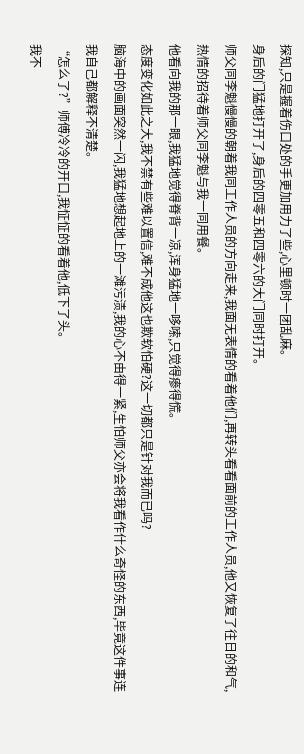探知,只是握着伤口处的手更加用力了些,心里顿时一团乱麻。
身后的门猛地打开了,身后的四零五和四零六的大门同时打开。
师父同李魁慢慢的朝着我同工作人员的方向走来,我面无表情的看着他们,再转头看看面前的工作人员,他又恢复了往日的和气,热情的招待着师父同李魁与我一同用餐。
他看向我的那一眼,我猛地觉得脊背一凉,浑身猛地一哆嗦,只觉得瘆得慌。
态度变化如此之大,我不禁有些难以置信,难不成他这也欺软怕硬?这一切都只是针对我而已吗?
脑海中的画面突然一闪,我猛地想起地上的一滩污渍,我的心不由得一紧,生怕师父亦会将我看作什么奇怪的东西,毕竟这件事连我自己都解释不清楚。
“怎么了?”师傅冷冷的开口,我怔怔的看着他,低下了头。
我不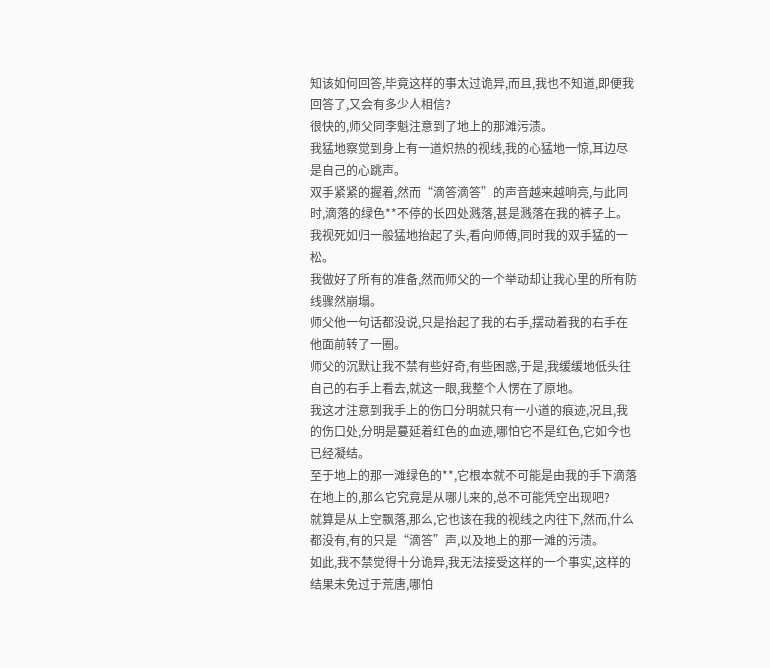知该如何回答,毕竟这样的事太过诡异,而且,我也不知道,即便我回答了,又会有多少人相信?
很快的,师父同李魁注意到了地上的那滩污渍。
我猛地察觉到身上有一道炽热的视线,我的心猛地一惊,耳边尽是自己的心跳声。
双手紧紧的握着,然而“滴答滴答”的声音越来越响亮,与此同时,滴落的绿色**不停的长四处溅落,甚是溅落在我的裤子上。
我视死如归一般猛地抬起了头,看向师傅,同时我的双手猛的一松。
我做好了所有的准备,然而师父的一个举动却让我心里的所有防线骤然崩塌。
师父他一句话都没说,只是抬起了我的右手,摆动着我的右手在他面前转了一圈。
师父的沉默让我不禁有些好奇,有些困惑,于是,我缓缓地低头往自己的右手上看去,就这一眼,我整个人愣在了原地。
我这才注意到我手上的伤口分明就只有一小道的痕迹,况且,我的伤口处,分明是蔓延着红色的血迹,哪怕它不是红色,它如今也已经凝结。
至于地上的那一滩绿色的**,它根本就不可能是由我的手下滴落在地上的,那么它究竟是从哪儿来的,总不可能凭空出现吧?
就算是从上空飘落,那么,它也该在我的视线之内往下,然而,什么都没有,有的只是“滴答”声,以及地上的那一滩的污渍。
如此,我不禁觉得十分诡异,我无法接受这样的一个事实,这样的结果未免过于荒唐,哪怕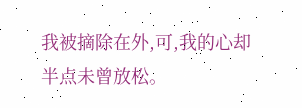我被摘除在外,可,我的心却半点未曾放松。